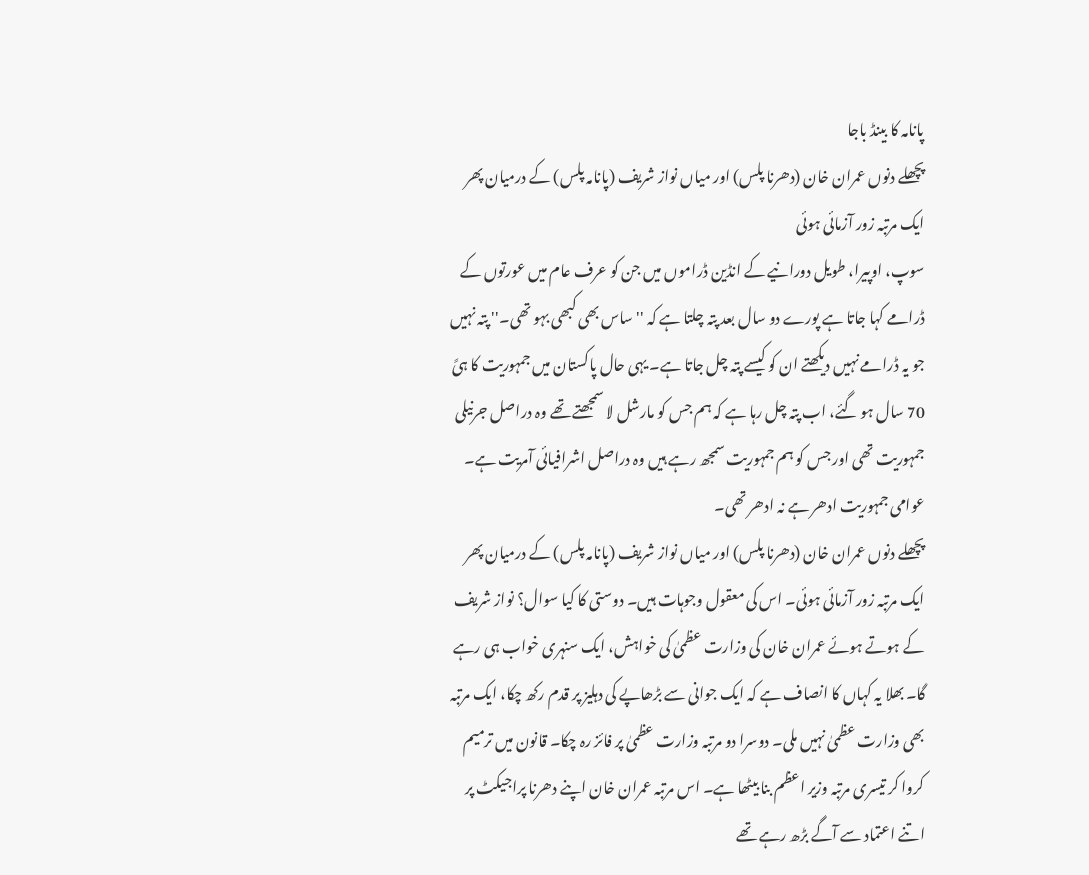پانامہ کا بینڈ باجا
پچھلے دنوں عمران خان (دھرنا پلس) اور میاں نواز شریف (پانامہ پلس) کے درمیان پھر ایک مرتبہ زور آزمائی ہوئی
سوپ، اوپیرا، طویل دورانیے کے انڈین ڈراموں میں جن کو عرف عام میں عورتوں کے ڈرامے کہا جاتا ہے پورے دو سال بعد پتہ چلتا ہے کہ ''ساس بھی کبھی بہو تھی۔'' پتہ نہیں جو یہ ڈرامے نہیں دیکھتے ان کو کیسے پتہ چل جاتا ہے۔ یہی حال پاکستان میں جمہوریت کا ہیً 70 سال ہو گئے، اب پتہ چل رہا ہے کہ ہم جس کو مارشل لا سمجھتے تھے وہ دراصل جرنیلی جمہوریت تھی اور جس کو ہم جمہوریت سمجھ رہے ہیں وہ دراصل اشرافیائی آمریت ہے۔ عوامی جمہوریت ادھر ہے نہ ادھر تھی۔
پچھلے دنوں عمران خان (دھرنا پلس) اور میاں نواز شریف (پانامہ پلس) کے درمیان پھر ایک مرتبہ زور آزمائی ہوئی۔ اس کی معقول وجوہات ہیں۔ دوستی کا کیا سوال؟ نواز شریف کے ہوتے ہوئے عمران خان کی وزارت عظمیٰ کی خواہش، ایک سنہری خواب ہی رہے گا۔ بھلا یہ کہاں کا انصاف ہے کہ ایک جوانی سے بڑھاپے کی دہلیز پر قدم رکھ چکا، ایک مرتبہ بھی وزارت عظمیٰ نہیں ملی۔ دوسرا دو مرتبہ وزارت عظمیٰ پر فائز رہ چکا۔ قانون میں ترمیم کروا کر تیسری مرتبہ وزیر اعظم بنا بیٹھا ہے۔ اس مرتبہ عمران خان اپنے دھرنا پراجیکٹ پر اتنے اعتماد سے آگے بڑھ رہے تھے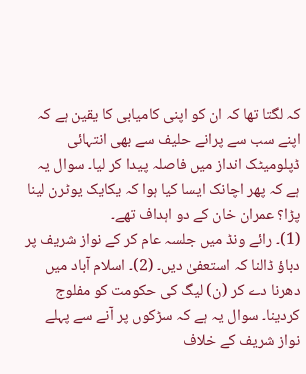کہ لگتا تھا کہ ان کو اپنی کامیابی کا یقین ہے کہ اپنے سب سے پرانے حلیف سے بھی انتہائی ڈپلومیٹک انداز میں فاصلہ پیدا کر لیا۔ سوال یہ ہے کہ پھر اچانک ایسا کیا ہوا کہ یکایک یوٹرن لینا پڑا؟ عمران خان کے دو اہداف تھے۔
(1)۔ رائے ونڈ میں جلسہ عام کر کے نواز شریف پر دباؤ ڈالنا کہ استعفیٰ دیں۔ (2)۔ اسلام آباد میں دھرنا دے کر (ن) لیگ کی حکومت کو مفلوج کردینا۔ سوال یہ ہے کہ سڑکوں پر آنے سے پہلے نواز شریف کے خلاف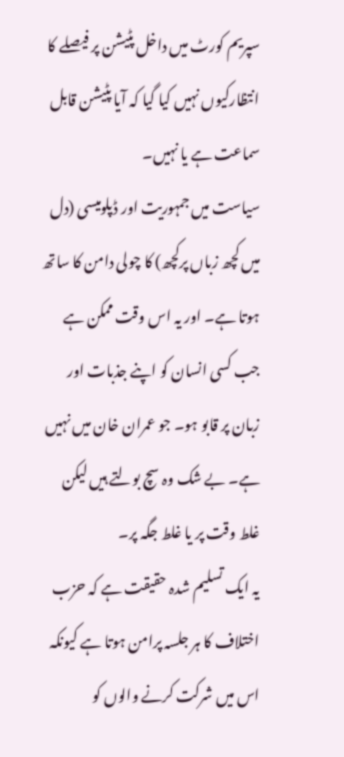سپریم کورٹ میں داخل پٹیشن پر فیصلے کا انتظارکیوں نہیں کیا گیا کہ آیا پٹیشن قابل سماعت ہے یا نہیں۔
سیاست میں جمہوریت اور ڈپلومیسی (دل میں کچھ زباں پرکچھ) کا چولی دامن کا ساتھ ہوتا ہے۔ اور یہ اس وقت ممکن ہے جب کسی انسان کو اپنے جذبات اور زبان پر قابو ہو۔ جو عمران خان میں نہیں ہے۔ بے شک وہ سچ بولتے ہیں لیکن غلط وقت پر یا غلط جگہ پر۔
یہ ایک تسلیم شدہ حقیقت ہے کہ حزب اختلاف کا ہر جلسہ پرامن ہوتا ہے کیونکہ اس میں شرکت کرنے والوں کو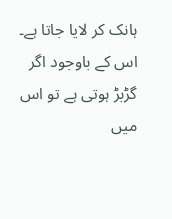ہانک کر لایا جاتا ہے۔ اس کے باوجود اگر گڑبڑ ہوتی ہے تو اس میں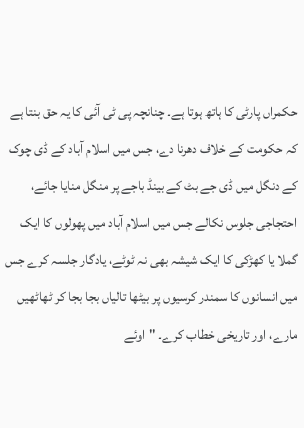حکمراں پارٹی کا ہاتھ ہوتا ہے۔ چنانچہ پی ٹی آئی کا یہ حق بنتا ہے کہ حکومت کے خلاف دھرنا دے، جس میں اسلام آباد کے ڈی چوک کے دنگل میں ڈی جے بٹ کے بینڈ باجے پر منگل منایا جائے، احتجاجی جلوس نکالے جس میں اسلام آباد میں پھولوں کا ایک گملا یا کھڑکی کا ایک شیشہ بھی نہ ٹوٹے، یادگار جلسہ کرے جس میں انسانوں کا سمندر کرسیوں پر بیٹھا تالیاں بجا بجا کر ٹھاٹھیں مارے، اور تاریخی خطاب کرے۔ ''اوئے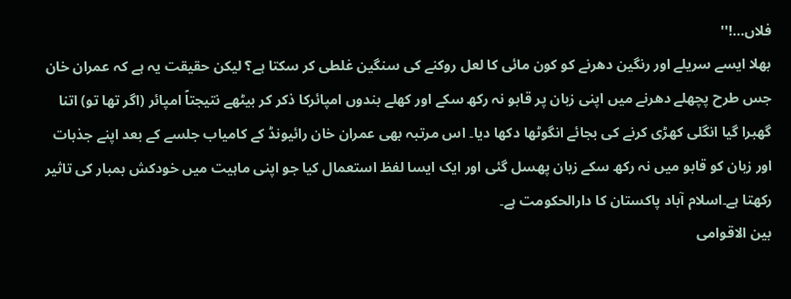فلاں...!''
بھلا ایسے سریلے اور رنگین دھرنے کو کون مائی کا لعل روکنے کی سنگین غلطی کر سکتا ہے؟ لیکن حقیقت یہ ہے کہ عمران خان جس طرح پچھلے دھرنے میں اپنی زبان پر قابو نہ رکھ سکے اور کھلے بندوں امپائرکا ذکر کر بیٹھے نتیجتاً امپائر (اگر تھا تو) اتنا گھبرا گیا انگلی کھڑی کرنے کی بجائے انگوٹھا دکھا دیا۔ اس مرتبہ بھی عمران خان رائیونڈ کے کامیاب جلسے کے بعد اپنے جذبات اور زبان کو قابو میں نہ رکھ سکے زبان پھسل گئی اور ایک ایسا لفظ استعمال کیا جو اپنی ماہیت میں خودکش بمبار کی تاثیر رکھتا ہے۔اسلام آباد پاکستان کا دارالحکومت ہے۔
بین الاقوامی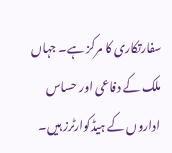سفارتکاری کا مرکز ہے۔ جہاں ملک کے دفاعی اور حساس اداروں کے ہیڈکوارٹرز ہیں۔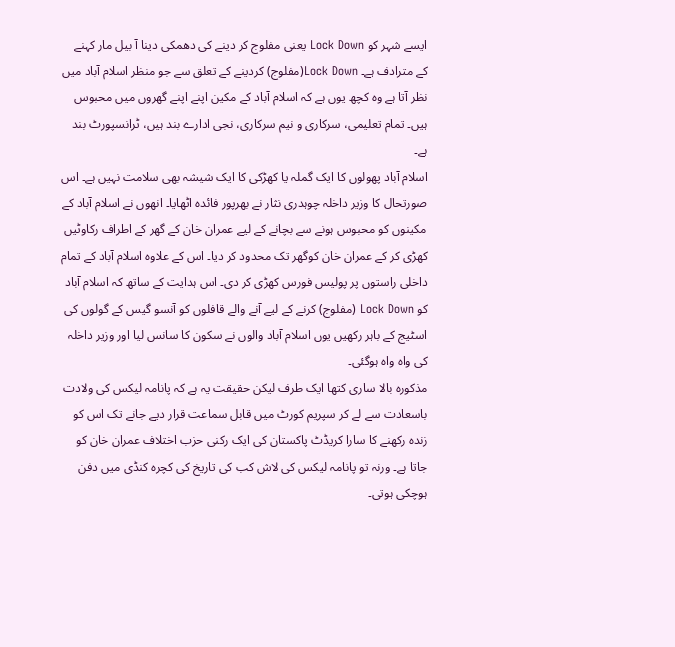ایسے شہر کو Lock Down یعنی مفلوج کر دینے کی دھمکی دینا آ بیل مار کہنے کے مترادف ہے۔ Lock Down(مفلوج) کردینے کے تعلق سے جو منظر اسلام آباد میں نظر آتا ہے وہ کچھ یوں ہے کہ اسلام آباد کے مکین اپنے اپنے گھروں میں محبوس ہیں۔ تمام تعلیمی، سرکاری و نیم سرکاری، نجی ادارے بند ہیں، ٹرانسپورٹ بند ہے۔
اسلام آباد پھولوں کا ایک گملہ یا کھڑکی کا ایک شیشہ بھی سلامت نہیں ہے۔ اس صورتحال کا وزیر داخلہ چوہدری نثار نے بھرپور فائدہ اٹھایا۔ انھوں نے اسلام آباد کے مکینوں کو محبوس ہونے سے بچانے کے لیے عمران خان کے گھر کے اطراف رکاوٹیں کھڑی کر کے عمران خان کوگھر تک محدود کر دیا۔ اس کے علاوہ اسلام آباد کے تمام داخلی راستوں پر پولیس فورس کھڑی کر دی۔ اس ہدایت کے ساتھ کہ اسلام آباد کو Lock Down (مفلوج) کرنے کے لیے آنے والے قافلوں کو آنسو گیس کے گولوں کی اسٹیج کے باہر رکھیں یوں اسلام آباد والوں نے سکون کا سانس لیا اور وزیر داخلہ کی واہ واہ ہوگئی۔
مذکورہ بالا ساری کتھا ایک طرف لیکن حقیقت یہ ہے کہ پانامہ لیکس کی ولادت باسعادت سے لے کر سپریم کورٹ میں قابل سماعت قرار دیے جانے تک اس کو زندہ رکھنے کا سارا کریڈٹ پاکستان کی ایک رکنی حزب اختلاف عمران خان کو جاتا ہے۔ ورنہ تو پانامہ لیکس کی لاش کب کی تاریخ کی کچرہ کنڈی میں دفن ہوچکی ہوتی۔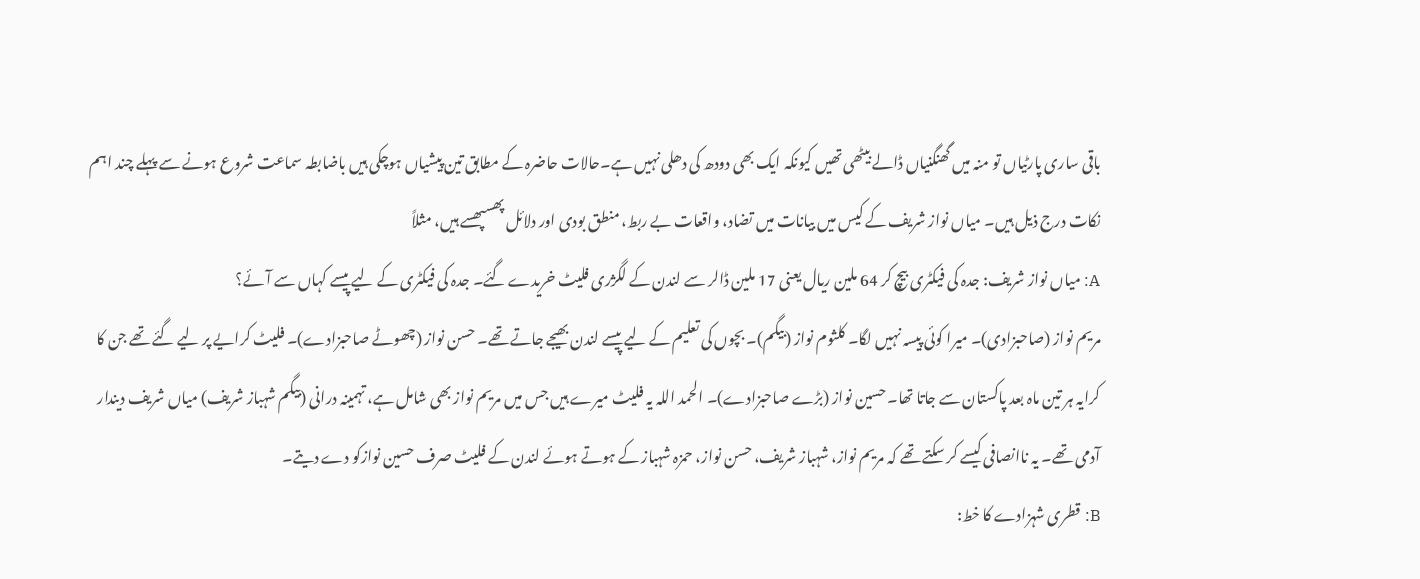باقی ساری پارٹیاں تو منہ میں گھنگنیاں ڈالے بیٹھی تھیں کیونکہ ایک بھی دودھ کی دھلی نہیں ہے۔حالات حاضرہ کے مطابق تین پیشیاں ہوچکی ہیں باضابطہ سماعت شروع ہونے سے پہلے چند اہم نکات درج ذیل ہیں۔ میاں نواز شریف کے کیس میں بیانات میں تضاد، واقعات بے ربط، منطق بودی اور دلائل پھسپھسے ہیں، مثلاً
A: میاں نواز شریف: جدہ کی فیکٹری بیچ کر 64 ملین ریال یعنی 17 ملین ڈالر سے لندن کے لگژری فلیٹ خریدے گئے۔ جدہ کی فیکٹری کے لیے پیسے کہاں سے آئے؟
مریم نواز (صاحبزادی)۔ میرا کوئی پیسہ نہیں لگا۔ کلثوم نواز (بیگم)۔ بچوں کی تعلیم کے لیے پیسے لندن بھیجے جاتے تھے۔ حسن نواز (چھوٹے صاحبزادے)۔ فلیٹ کرایے پر لیے گئے تھے جن کا کرایہ ہر تین ماہ بعد پاکستان سے جاتا تھا۔ حسین نواز (بڑے صاحبزادے)۔ الحمد اللہ یہ فلیٹ میرے ہیں جس میں مریم نواز بھی شامل ہے، تہمینہ درانی (بیگم شہباز شریف) میاں شریف دیندار آدمی تھے۔ یہ ناانصافی کیسے کر سکتے تھے کہ مریم نواز، شہباز شریف، حسن نواز، حمزہ شہباز کے ہوتے ہوئے لندن کے فلیٹ صرف حسین نوازکو دے دیتے۔
B: قطری شہزادے کا خط: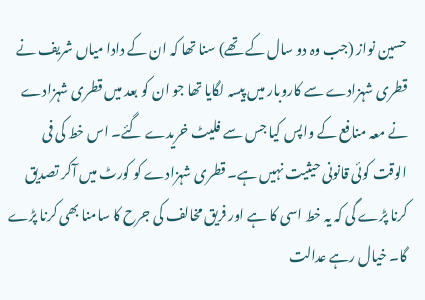حسین نواز (جب وہ دو سال کے تھے) سنا تھا کہ ان کے دادا میاں شریف نے قطری شہزادے سے کاروبار میں پیسہ لگایا تھا جو ان کو بعد میں قطری شہزادے نے معہ منافع کے واپس کیا جس سے فلیٹ خریدے گئے۔ اس خط کی فی الوقت کوئی قانونی حیثیت نہیں ہے۔ قطری شہزادے کو کورٹ میں آکر تصدیق کرنا پڑے گی کہ یہ خط اسی کا ہے اور فریق مخالف کی جرح کا سامنا بھی کرنا پڑے گا۔ خیال رہے عدالت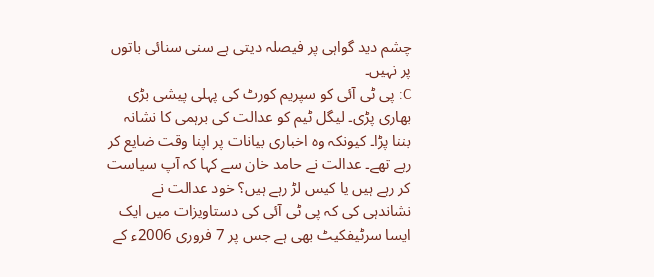چشم دید گواہی پر فیصلہ دیتی ہے سنی سنائی باتوں پر نہیں۔
C: پی ٹی آئی کو سپریم کورٹ کی پہلی پیشی بڑی بھاری پڑی۔ لیگل ٹیم کو عدالت کی برہمی کا نشانہ بننا پڑا۔ کیونکہ وہ اخباری بیانات پر اپنا وقت ضایع کر رہے تھے۔ عدالت نے حامد خان سے کہا کہ آپ سیاست کر رہے ہیں یا کیس لڑ رہے ہیں؟ خود عدالت نے نشاندہی کی کہ پی ٹی آئی کی دستاویزات میں ایک ایسا سرٹیفکیٹ بھی ہے جس پر 7 فروری 2006ء کے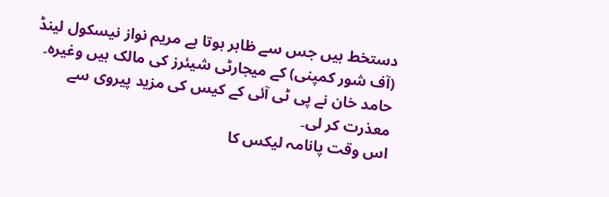دستخط ہیں جس سے ظاہر ہوتا ہے مریم نواز نیسکول لینڈ (آف شور کمپنی) کے میجارٹی شیئرز کی مالک ہیں وغیرہ۔ حامد خان نے پی ٹی آئی کے کیس کی مزید پیروی سے معذرت کر لی۔
اس وقت پانامہ لیکس کا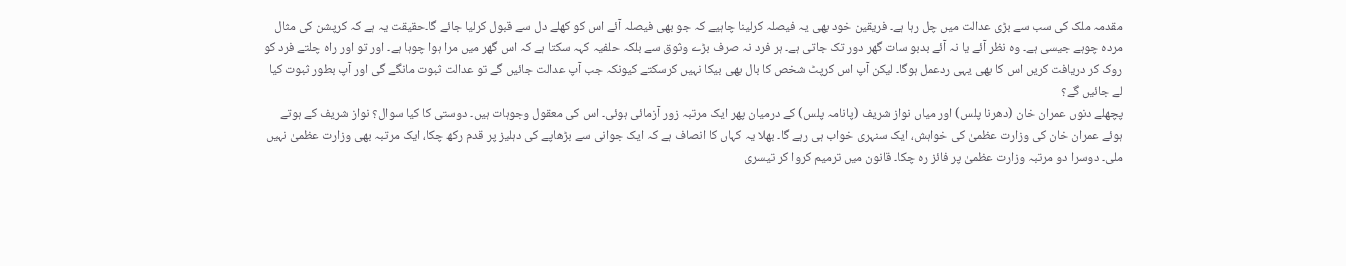مقدمہ ملک کی سب سے بڑی عدالت میں چل رہا ہے۔ فریقین خود بھی یہ فیصلہ کرلینا چاہیے کہ جو بھی فیصلہ آئے اس کو کھلے دل سے قبول کرلیا جائے گا۔حقیقت یہ ہے کہ کرپشن کی مثال مردہ چوہے جیسی ہے۔ وہ نظر آئے یا نہ آئے بدبو سات گھر دور تک جاتی ہے۔ ہر فرد نہ صرف بڑے وثوق سے بلکہ حلفیہ کہہ سکتا ہے کہ اس گھر میں مرا ہوا چوہا ہے۔ اور تو اور راہ چلتے فرد کو روک کر دریافت کریں اس کا بھی یہی ردعمل ہوگا۔ لیکن آپ اس کرپٹ شخص کا بال بھی بیکا نہیں کرسکتے کیونکہ جب آپ عدالت جائیں گے تو عدالت ثبوت مانگے گی اور آپ بطور ثبوت کیا لے جائیں گے؟
پچھلے دنوں عمران خان (دھرنا پلس) اور میاں نواز شریف (پانامہ پلس) کے درمیان پھر ایک مرتبہ زور آزمائی ہوئی۔ اس کی معقول وجوہات ہیں۔ دوستی کا کیا سوال؟ نواز شریف کے ہوتے ہوئے عمران خان کی وزارت عظمیٰ کی خواہش، ایک سنہری خواب ہی رہے گا۔ بھلا یہ کہاں کا انصاف ہے کہ ایک جوانی سے بڑھاپے کی دہلیز پر قدم رکھ چکا، ایک مرتبہ بھی وزارت عظمیٰ نہیں ملی۔ دوسرا دو مرتبہ وزارت عظمیٰ پر فائز رہ چکا۔ قانون میں ترمیم کروا کر تیسری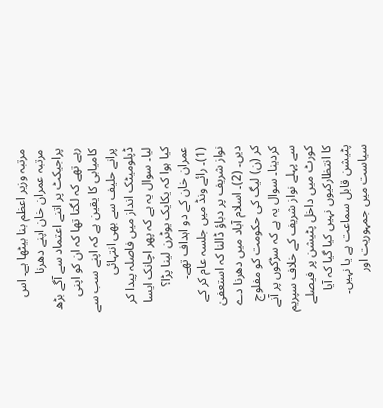مرتبہ وزیر اعظم بنا بیٹھا ہے۔ اس مرتبہ عمران خان اپنے دھرنا پراجیکٹ پر اتنے اعتماد سے آگے بڑھ رہے تھے کہ لگتا تھا کہ ان کو اپنی کامیابی کا یقین ہے کہ اپنے سب سے پرانے حلیف سے بھی انتہائی ڈپلومیٹک انداز میں فاصلہ پیدا کر لیا۔ سوال یہ ہے کہ پھر اچانک ایسا کیا ہوا کہ یکایک یوٹرن لینا پڑا؟ عمران خان کے دو اہداف تھے۔
(1)۔ رائے ونڈ میں جلسہ عام کر کے نواز شریف پر دباؤ ڈالنا کہ استعفیٰ دیں۔ (2)۔ اسلام آباد میں دھرنا دے کر (ن) لیگ کی حکومت کو مفلوج کردینا۔ سوال یہ ہے کہ سڑکوں پر آنے سے پہلے نواز شریف کے خلاف سپریم کورٹ میں داخل پٹیشن پر فیصلے کا انتظارکیوں نہیں کیا گیا کہ آیا پٹیشن قابل سماعت ہے یا نہیں۔
سیاست میں جمہوریت اور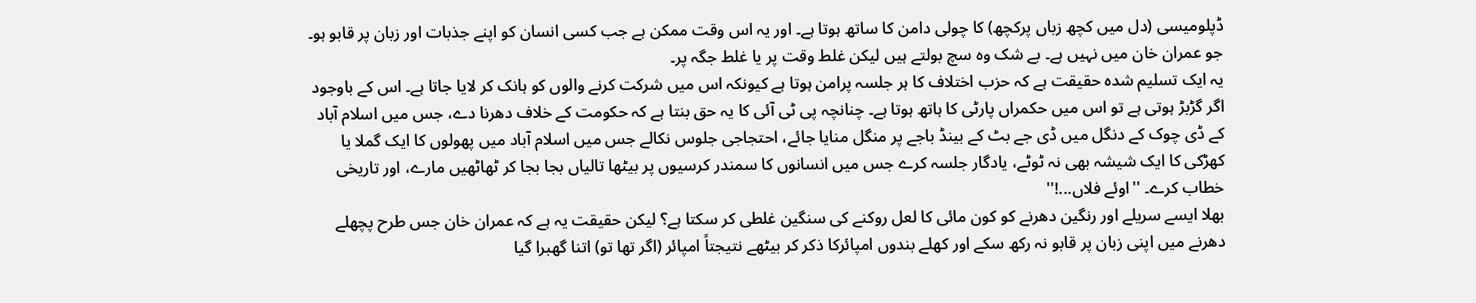ڈپلومیسی (دل میں کچھ زباں پرکچھ) کا چولی دامن کا ساتھ ہوتا ہے۔ اور یہ اس وقت ممکن ہے جب کسی انسان کو اپنے جذبات اور زبان پر قابو ہو۔ جو عمران خان میں نہیں ہے۔ بے شک وہ سچ بولتے ہیں لیکن غلط وقت پر یا غلط جگہ پر۔
یہ ایک تسلیم شدہ حقیقت ہے کہ حزب اختلاف کا ہر جلسہ پرامن ہوتا ہے کیونکہ اس میں شرکت کرنے والوں کو ہانک کر لایا جاتا ہے۔ اس کے باوجود اگر گڑبڑ ہوتی ہے تو اس میں حکمراں پارٹی کا ہاتھ ہوتا ہے۔ چنانچہ پی ٹی آئی کا یہ حق بنتا ہے کہ حکومت کے خلاف دھرنا دے، جس میں اسلام آباد کے ڈی چوک کے دنگل میں ڈی جے بٹ کے بینڈ باجے پر منگل منایا جائے، احتجاجی جلوس نکالے جس میں اسلام آباد میں پھولوں کا ایک گملا یا کھڑکی کا ایک شیشہ بھی نہ ٹوٹے، یادگار جلسہ کرے جس میں انسانوں کا سمندر کرسیوں پر بیٹھا تالیاں بجا بجا کر ٹھاٹھیں مارے، اور تاریخی خطاب کرے۔ ''اوئے فلاں...!''
بھلا ایسے سریلے اور رنگین دھرنے کو کون مائی کا لعل روکنے کی سنگین غلطی کر سکتا ہے؟ لیکن حقیقت یہ ہے کہ عمران خان جس طرح پچھلے دھرنے میں اپنی زبان پر قابو نہ رکھ سکے اور کھلے بندوں امپائرکا ذکر کر بیٹھے نتیجتاً امپائر (اگر تھا تو) اتنا گھبرا گیا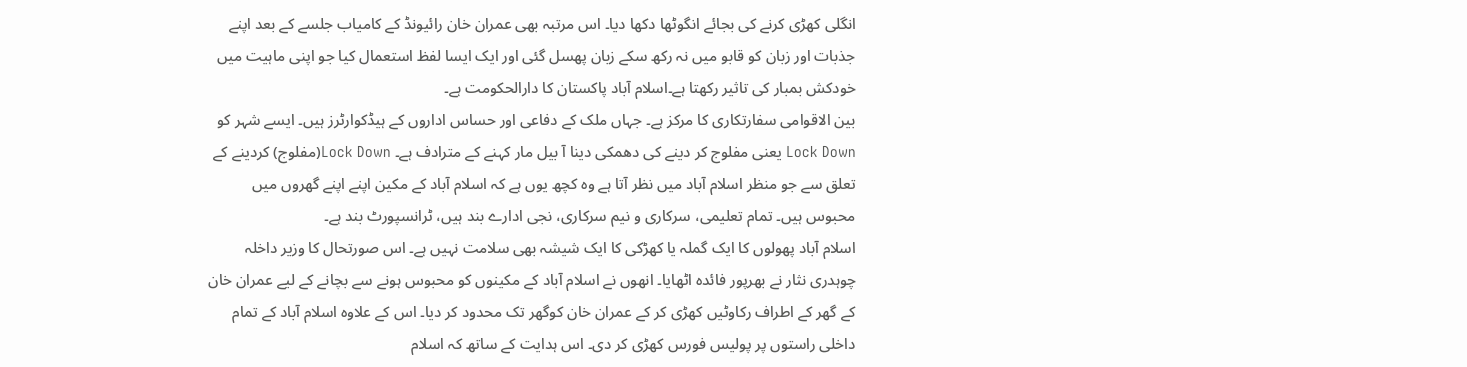انگلی کھڑی کرنے کی بجائے انگوٹھا دکھا دیا۔ اس مرتبہ بھی عمران خان رائیونڈ کے کامیاب جلسے کے بعد اپنے جذبات اور زبان کو قابو میں نہ رکھ سکے زبان پھسل گئی اور ایک ایسا لفظ استعمال کیا جو اپنی ماہیت میں خودکش بمبار کی تاثیر رکھتا ہے۔اسلام آباد پاکستان کا دارالحکومت ہے۔
بین الاقوامی سفارتکاری کا مرکز ہے۔ جہاں ملک کے دفاعی اور حساس اداروں کے ہیڈکوارٹرز ہیں۔ ایسے شہر کو Lock Down یعنی مفلوج کر دینے کی دھمکی دینا آ بیل مار کہنے کے مترادف ہے۔ Lock Down(مفلوج) کردینے کے تعلق سے جو منظر اسلام آباد میں نظر آتا ہے وہ کچھ یوں ہے کہ اسلام آباد کے مکین اپنے اپنے گھروں میں محبوس ہیں۔ تمام تعلیمی، سرکاری و نیم سرکاری، نجی ادارے بند ہیں، ٹرانسپورٹ بند ہے۔
اسلام آباد پھولوں کا ایک گملہ یا کھڑکی کا ایک شیشہ بھی سلامت نہیں ہے۔ اس صورتحال کا وزیر داخلہ چوہدری نثار نے بھرپور فائدہ اٹھایا۔ انھوں نے اسلام آباد کے مکینوں کو محبوس ہونے سے بچانے کے لیے عمران خان کے گھر کے اطراف رکاوٹیں کھڑی کر کے عمران خان کوگھر تک محدود کر دیا۔ اس کے علاوہ اسلام آباد کے تمام داخلی راستوں پر پولیس فورس کھڑی کر دی۔ اس ہدایت کے ساتھ کہ اسلام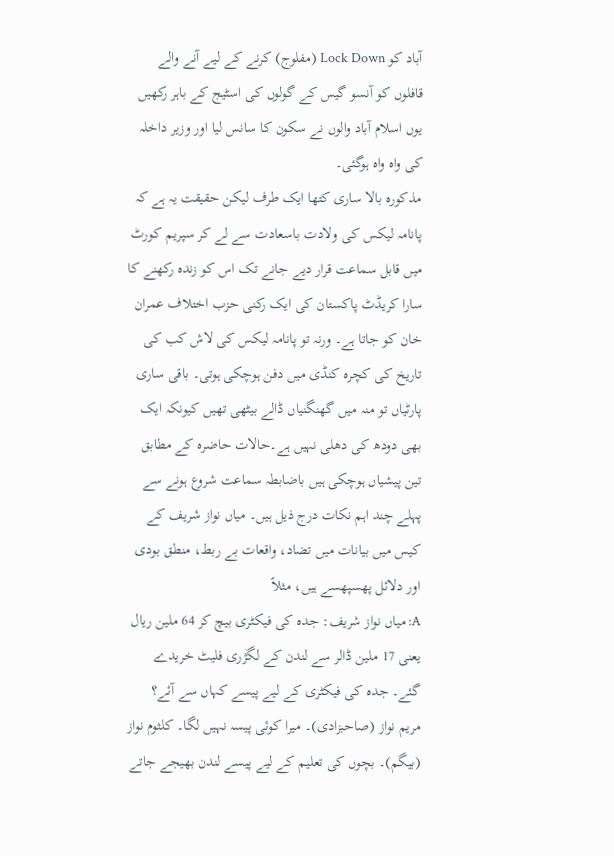آباد کو Lock Down (مفلوج) کرنے کے لیے آنے والے قافلوں کو آنسو گیس کے گولوں کی اسٹیج کے باہر رکھیں یوں اسلام آباد والوں نے سکون کا سانس لیا اور وزیر داخلہ کی واہ واہ ہوگئی۔
مذکورہ بالا ساری کتھا ایک طرف لیکن حقیقت یہ ہے کہ پانامہ لیکس کی ولادت باسعادت سے لے کر سپریم کورٹ میں قابل سماعت قرار دیے جانے تک اس کو زندہ رکھنے کا سارا کریڈٹ پاکستان کی ایک رکنی حزب اختلاف عمران خان کو جاتا ہے۔ ورنہ تو پانامہ لیکس کی لاش کب کی تاریخ کی کچرہ کنڈی میں دفن ہوچکی ہوتی۔ باقی ساری پارٹیاں تو منہ میں گھنگنیاں ڈالے بیٹھی تھیں کیونکہ ایک بھی دودھ کی دھلی نہیں ہے۔حالات حاضرہ کے مطابق تین پیشیاں ہوچکی ہیں باضابطہ سماعت شروع ہونے سے پہلے چند اہم نکات درج ذیل ہیں۔ میاں نواز شریف کے کیس میں بیانات میں تضاد، واقعات بے ربط، منطق بودی اور دلائل پھسپھسے ہیں، مثلاً
A: میاں نواز شریف: جدہ کی فیکٹری بیچ کر 64 ملین ریال یعنی 17 ملین ڈالر سے لندن کے لگژری فلیٹ خریدے گئے۔ جدہ کی فیکٹری کے لیے پیسے کہاں سے آئے؟
مریم نواز (صاحبزادی)۔ میرا کوئی پیسہ نہیں لگا۔ کلثوم نواز (بیگم)۔ بچوں کی تعلیم کے لیے پیسے لندن بھیجے جاتے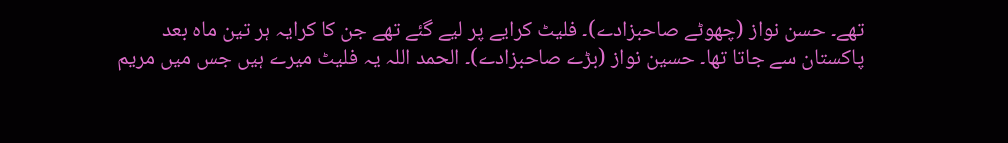تھے۔ حسن نواز (چھوٹے صاحبزادے)۔ فلیٹ کرایے پر لیے گئے تھے جن کا کرایہ ہر تین ماہ بعد پاکستان سے جاتا تھا۔ حسین نواز (بڑے صاحبزادے)۔ الحمد اللہ یہ فلیٹ میرے ہیں جس میں مریم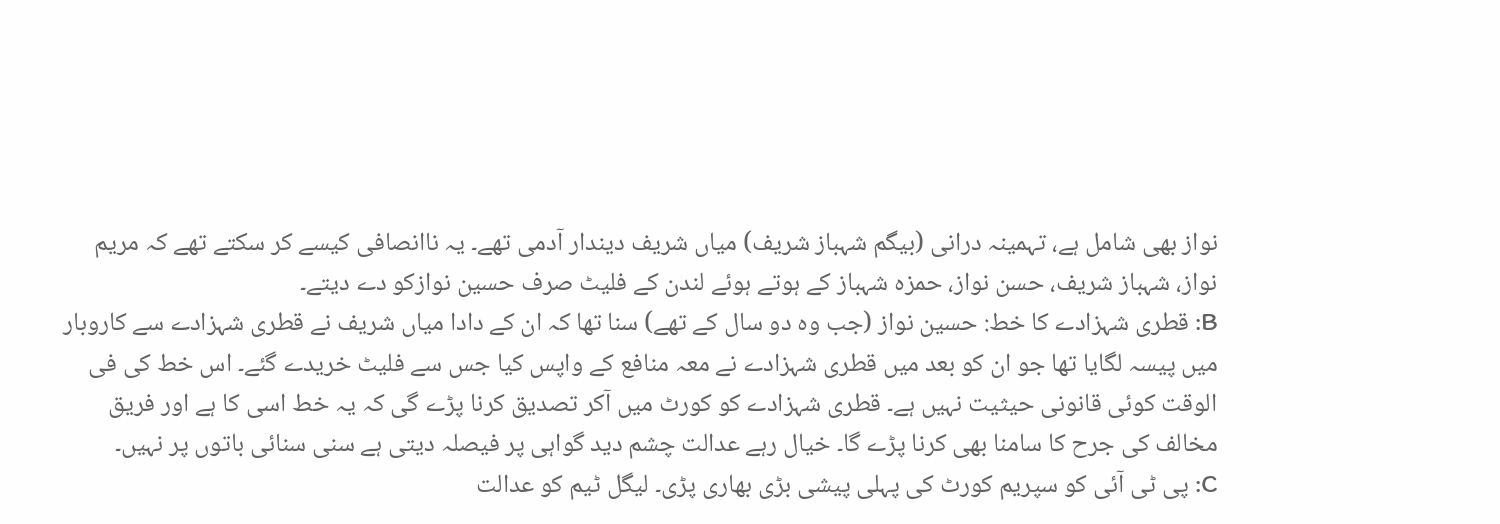نواز بھی شامل ہے، تہمینہ درانی (بیگم شہباز شریف) میاں شریف دیندار آدمی تھے۔ یہ ناانصافی کیسے کر سکتے تھے کہ مریم نواز، شہباز شریف، حسن نواز، حمزہ شہباز کے ہوتے ہوئے لندن کے فلیٹ صرف حسین نوازکو دے دیتے۔
B: قطری شہزادے کا خط: حسین نواز (جب وہ دو سال کے تھے) سنا تھا کہ ان کے دادا میاں شریف نے قطری شہزادے سے کاروبار میں پیسہ لگایا تھا جو ان کو بعد میں قطری شہزادے نے معہ منافع کے واپس کیا جس سے فلیٹ خریدے گئے۔ اس خط کی فی الوقت کوئی قانونی حیثیت نہیں ہے۔ قطری شہزادے کو کورٹ میں آکر تصدیق کرنا پڑے گی کہ یہ خط اسی کا ہے اور فریق مخالف کی جرح کا سامنا بھی کرنا پڑے گا۔ خیال رہے عدالت چشم دید گواہی پر فیصلہ دیتی ہے سنی سنائی باتوں پر نہیں۔
C: پی ٹی آئی کو سپریم کورٹ کی پہلی پیشی بڑی بھاری پڑی۔ لیگل ٹیم کو عدالت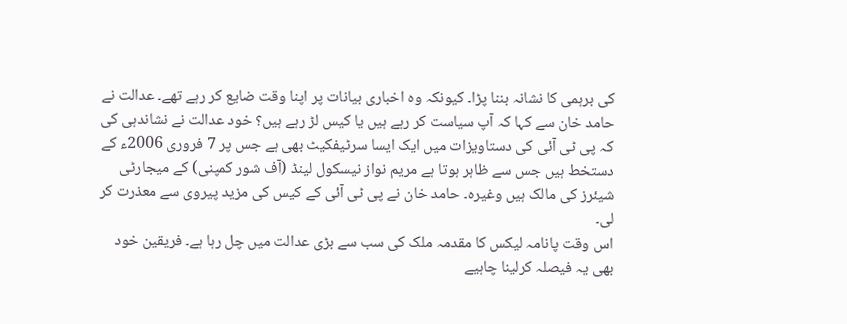کی برہمی کا نشانہ بننا پڑا۔ کیونکہ وہ اخباری بیانات پر اپنا وقت ضایع کر رہے تھے۔ عدالت نے حامد خان سے کہا کہ آپ سیاست کر رہے ہیں یا کیس لڑ رہے ہیں؟ خود عدالت نے نشاندہی کی کہ پی ٹی آئی کی دستاویزات میں ایک ایسا سرٹیفکیٹ بھی ہے جس پر 7 فروری 2006ء کے دستخط ہیں جس سے ظاہر ہوتا ہے مریم نواز نیسکول لینڈ (آف شور کمپنی) کے میجارٹی شیئرز کی مالک ہیں وغیرہ۔ حامد خان نے پی ٹی آئی کے کیس کی مزید پیروی سے معذرت کر لی۔
اس وقت پانامہ لیکس کا مقدمہ ملک کی سب سے بڑی عدالت میں چل رہا ہے۔ فریقین خود بھی یہ فیصلہ کرلینا چاہیے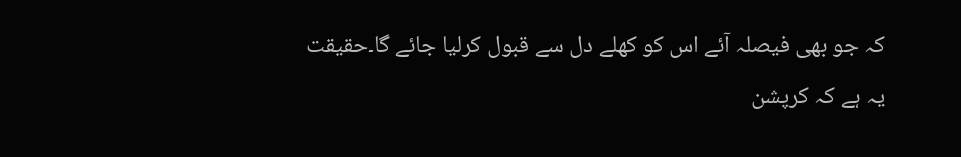کہ جو بھی فیصلہ آئے اس کو کھلے دل سے قبول کرلیا جائے گا۔حقیقت یہ ہے کہ کرپشن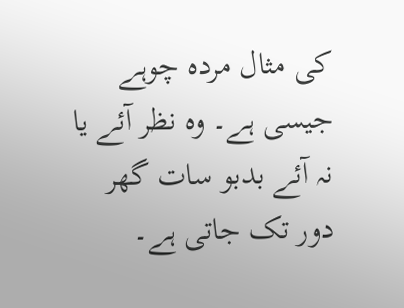کی مثال مردہ چوہے جیسی ہے۔ وہ نظر آئے یا نہ آئے بدبو سات گھر دور تک جاتی ہے۔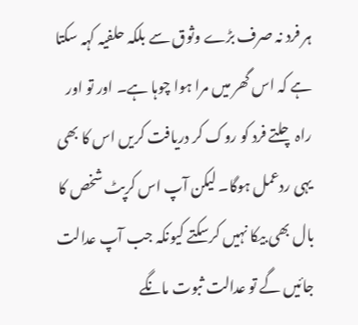ہر فرد نہ صرف بڑے وثوق سے بلکہ حلفیہ کہہ سکتا ہے کہ اس گھر میں مرا ہوا چوہا ہے۔ اور تو اور راہ چلتے فرد کو روک کر دریافت کریں اس کا بھی یہی ردعمل ہوگا۔ لیکن آپ اس کرپٹ شخص کا بال بھی بیکا نہیں کرسکتے کیونکہ جب آپ عدالت جائیں گے تو عدالت ثبوت مانگے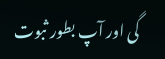گی اور آپ بطور ثبوت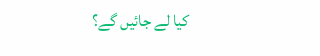کیا لے جائیں گے؟